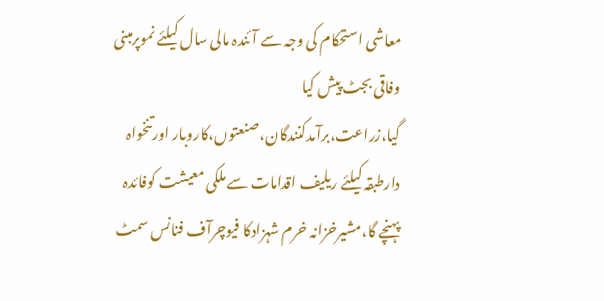معاشی استحکام کی وجہ سے آئندہ مالی سال کیلئے نموپرمبنی وفاقی بجٹ پیش کیا گیا،زراعت،برآمدکنندگان،صنعتوں،کاروبار اورتنخواہ دارطبقہ کیلئے ریلیف اقدامات سے ملکی معیشت کوفائدہ پہنچے گا،مشیرخزانہ خرم شہزادکا فیوچرآف فنانس سمٹ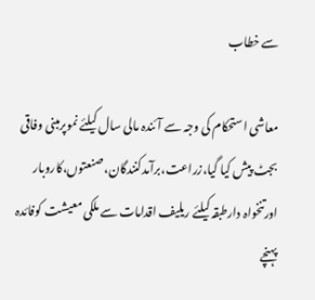سے خطاب

معاشی استحکام کی وجہ سے آئندہ مالی سال کیلئے نموپرمبنی وفاقی بجٹ پیش کیا گیا،زراعت،برآمدکنندگان،صنعتوں،کاروبار اورتنخواہ دارطبقہ کیلئے ریلیف اقدامات سے ملکی معیشت کوفائدہ پہنچے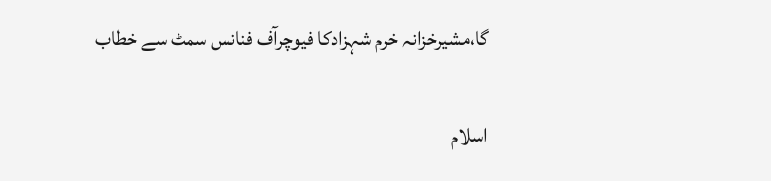گا،مشیرخزانہ خرم شہزادکا فیوچرآف فنانس سمٹ سے خطاب

اسلام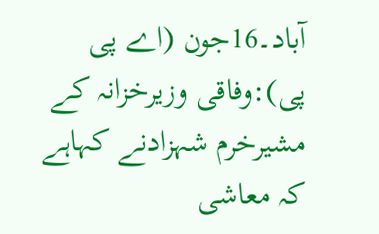آباد۔16جون (اے پی پی):وفاقی وزیرخزانہ کے مشیرخرم شہزادنے کہاہے کہ معاشی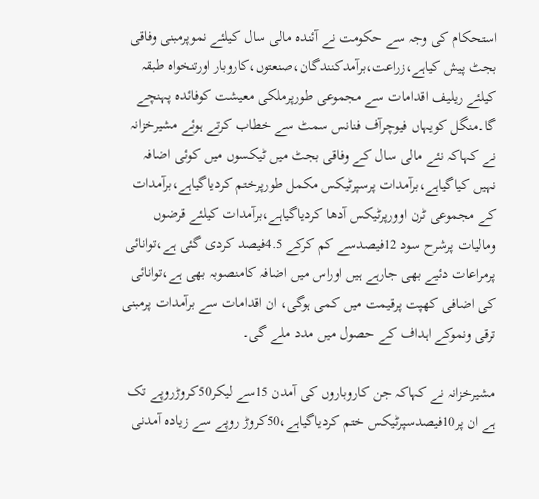استحکام کی وجہ سے حکومت نے آئندہ مالی سال کیلئے نموپرمبنی وفاقی بجٹ پیش کیاہے،زراعت،برآمدکنندگان،صنعتوں،کاروبار اورتنخواہ طبقہ کیلئے ریلیف اقدامات سے مجموعی طورپرملکی معیشت کوفائدہ پہنچے گا۔منگل کویہاں فیوچرآف فنانس سمٹ سے خطاب کرتے ہوئے مشیرخزانہ نے کہاکہ نئے مالی سال کے وفاقی بجٹ میں ٹیکسوں میں کوئی اضافہ نہیں کیاگیاہے،برآمدات پرسپرٹیکس مکمل طورپرختم کردیاگیاہے،برآمدات کے مجموعی ٹرن اوورپرٹیکس آدھا کردیاگیاہے،برآمدات کیلئے قرضوں ومالیات پرشرح سود 12فیصدسے کم کرکے 4.5فیصد کردی گئی ہے،توانائی پرمراعات دئیے بھی جارہے ہیں اوراس میں اضافہ کامنصوبہ بھی ہے،توانائی کی اضافی کھپت پرقیمت میں کمی ہوگی، ان اقدامات سے برآمدات پرمبنی ترقی ونموکے اہداف کے حصول میں مدد ملے گی۔

مشیرخزانہ نے کہاکہ جن کاروباروں کی آمدن 15سے لیکر50کروڑروپے تک ہے ان پر10فیصدسپرٹیکس ختم کردیاگیاہے،50کروڑ روپے سے زیادہ آمدنی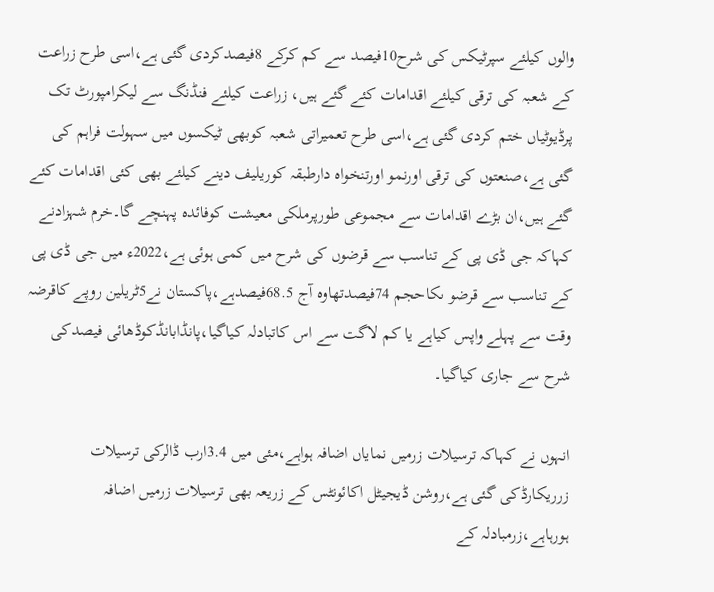والوں کیلئے سپرٹیکس کی شرح10فیصد سے کم کرکے 8فیصدکردی گئی ہے،اسی طرح زراعت کے شعبہ کی ترقی کیلئے اقدامات کئے گئے ہیں، زراعت کیلئے فنڈنگ سے لیکرامپورٹ تک پرڈیوٹیاں ختم کردی گئی ہے،اسی طرح تعمیراتی شعبہ کوبھی ٹیکسوں میں سہولت فراہم کی گئی ہے،صنعتوں کی ترقی اورنمو اورتنخواہ دارطبقہ کوریلیف دینے کیلئے بھی کئی اقدامات کئے گئے ہیں،ان بڑے اقدامات سے مجموعی طورپرملکی معیشت کوفائدہ پہنچے گا۔خرم شہزادنے کہاکہ جی ڈی پی کے تناسب سے قرضوں کی شرح میں کمی ہوئی ہے،2022ء میں جی ڈی پی کے تناسب سے قرضو ںکاحجم 74فیصدتھاوہ آج 68.5فیصدہے،پاکستان نے5ٹریلین روپے کاقرضہ وقت سے پہلے واپس کیاہے یا کم لاگت سے اس کاتبادلہ کیاگیا،پانڈابانڈکوڈھائی فیصدکی شرح سے جاری کیاگیا۔

انہوں نے کہاکہ ترسیلات زرمیں نمایاں اضافہ ہواہے،مئی میں 3.4ارب ڈالرکی ترسیلات زرریکارڈکی گئی ہے،روشن ڈیجیٹل اکائونٹس کے زریعہ بھی ترسیلات زرمیں اضافہ ہورہاہے،زرمبادلہ کے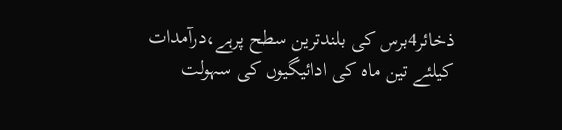ذخائر4برس کی بلندترین سطح پرہے،درآمدات کیلئے تین ماہ کی ادائیگیوں کی سہولت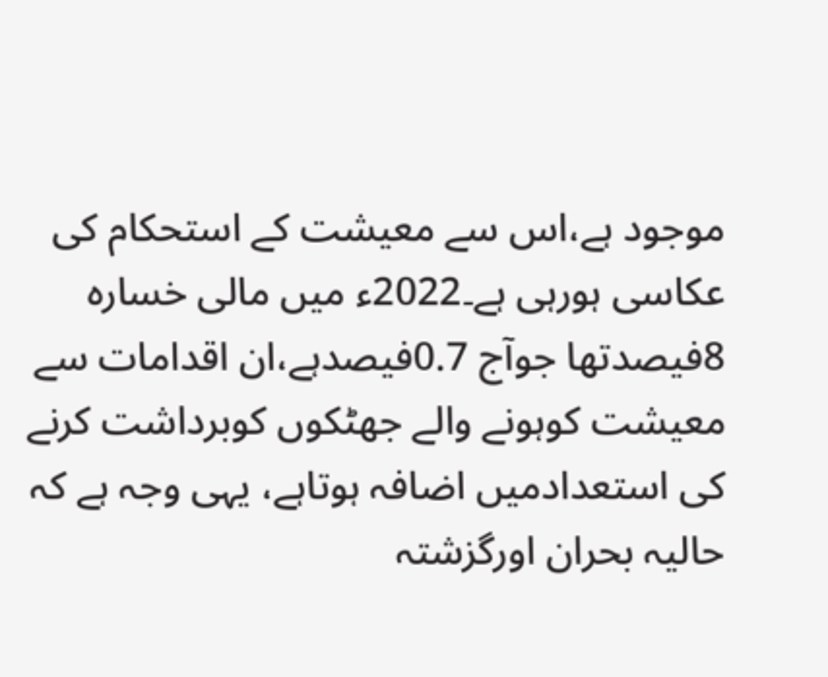موجود ہے،اس سے معیشت کے استحکام کی عکاسی ہورہی ہے۔2022ء میں مالی خسارہ 8فیصدتھا جوآج 0.7فیصدہے،ان اقدامات سے معیشت کوہونے والے جھٹکوں کوبرداشت کرنے کی استعدادمیں اضافہ ہوتاہے، یہی وجہ ہے کہ حالیہ بحران اورگزشتہ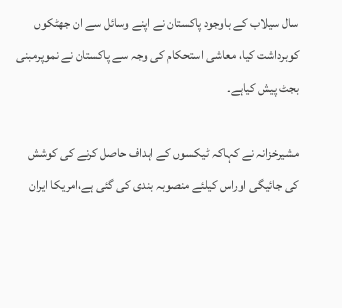سال سیلاب کے باوجود پاکستان نے اپنے وسائل سے ان جھٹکوں کوبرداشت کیا، معاشی استحکام کی وجہ سے پاکستان نے نموپرمبنی بجٹ پیش کیاہے۔

مشیرخزانہ نے کہاکہ ٹیکسوں کے اہداف حاصل کرنے کی کوشش کی جائیگی اوراس کیلئے منصوبہ بندی کی گئی ہے،امریکا ایران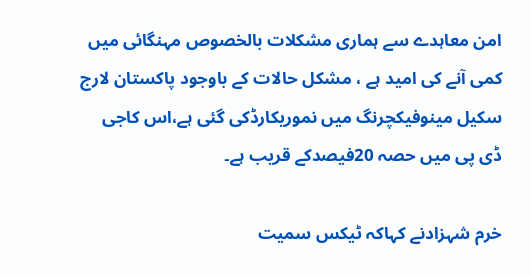امن معاہدے سے ہماری مشکلات بالخصوص مہنگائی میں کمی آنے کی امید ہے ، مشکل حالات کے باوجود پاکستان لارج سکیل مینوفیکچرنگ میں نموریکارڈکی گئی ہے،اس کاجی ڈی پی میں حصہ 20فیصدکے قریب ہے۔

خرم شہزادنے کہاکہ ٹیکس سمیت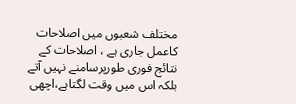مختلف شعبوں میں اصلاحات کاعمل جاری ہے ، اصلاحات کے نتائج فوری طورپرسامنے نہیں آتے بلکہ اس میں وقت لگتاہے،اچھی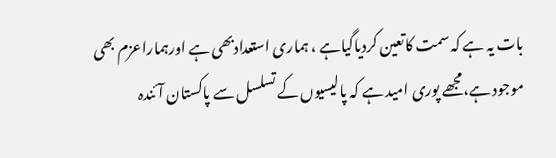بات یہ ہے کہ سمت کاتعین کردیاگیاہے ، ہماری استعدادبھی ہے اورہماراعزم بھی موجود ہے،مجھے پوری امید ہے کہ پالیسیوں کے تسلسل سے پاکستان آئندہ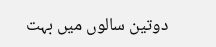دوتین سالوں میں بہت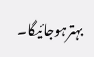بہترہوجائیگا۔